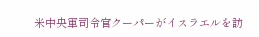米中央軍司令官クーパーがイスラエルを訪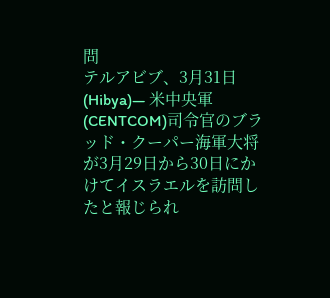問
テルアビブ、3月31日(Hibya)— 米中央軍(CENTCOM)司令官のブラッド・クーパー海軍大将が3月29日から30日にかけてイスラエルを訪問したと報じられ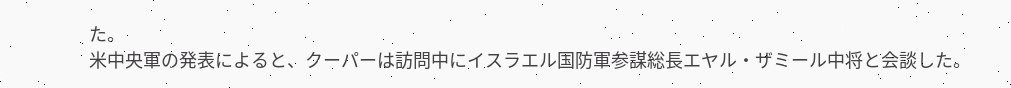た。
米中央軍の発表によると、クーパーは訪問中にイスラエル国防軍参謀総長エヤル・ザミール中将と会談した。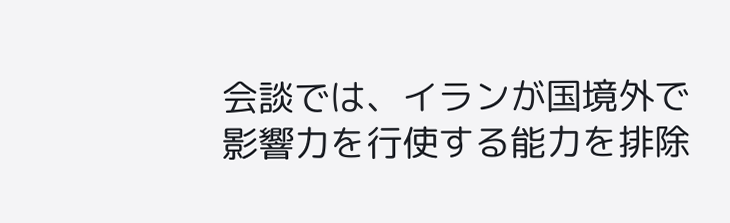会談では、イランが国境外で影響力を行使する能力を排除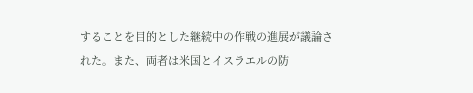することを目的とした継続中の作戦の進展が議論された。また、両者は米国とイスラエルの防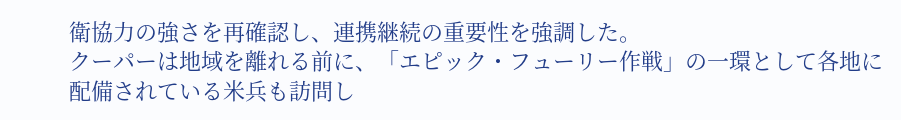衛協力の強さを再確認し、連携継続の重要性を強調した。
クーパーは地域を離れる前に、「エピック・フューリー作戦」の一環として各地に配備されている米兵も訪問し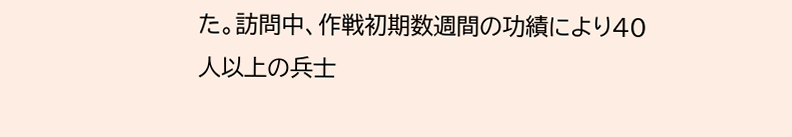た。訪問中、作戦初期数週間の功績により40人以上の兵士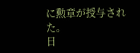に勲章が授与された。
日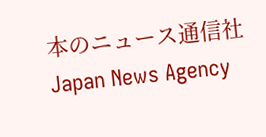本のニュース通信社 Japan News Agency